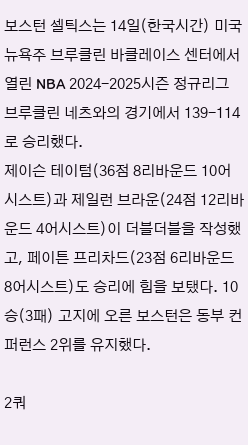보스턴 셀틱스는 14일(한국시간) 미국 뉴욕주 브루클린 바클레이스 센터에서 열린 NBA 2024-2025시즌 정규리그 브루클린 네츠와의 경기에서 139-114로 승리했다.
제이슨 테이텀(36점 8리바운드 10어시스트)과 제일런 브라운(24점 12리바운드 4어시스트)이 더블더블을 작성했고, 페이튼 프리차드(23점 6리바운드 8어시스트)도 승리에 힘을 보탰다. 10승(3패) 고지에 오른 보스턴은 동부 컨퍼런스 2위를 유지했다.

2쿼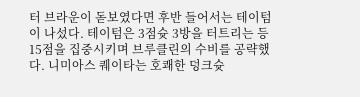터 브라운이 돋보였다면 후반 들어서는 테이텀이 나섰다. 테이텀은 3점슛 3방을 터트리는 등 15점을 집중시키며 브루클린의 수비를 공략했다. 니미아스 퀘이타는 호쾌한 덩크슛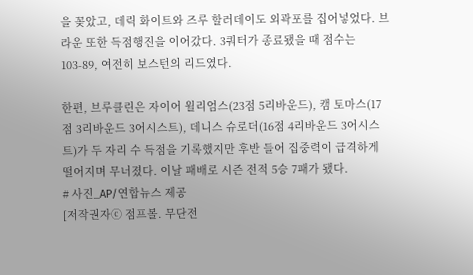을 꽂았고, 데릭 화이트와 즈루 할러데이도 외곽포를 집어넣었다. 브라운 또한 득점행진을 이어갔다. 3쿼터가 종료됐을 때 점수는 103-89, 여전히 보스턴의 리드였다.

한편, 브루클린은 자이어 윌리엄스(23점 5리바운드), 캠 토마스(17점 3리바운드 3어시스트), 데니스 슈로더(16점 4리바운드 3어시스트)가 두 자리 수 득점을 기록했지만 후반 들어 집중력이 급격하게 떨어지며 무너졌다. 이날 패배로 시즌 전적 5승 7패가 됐다.
# 사진_AP/연합뉴스 제공
[저작권자ⓒ 점프볼. 무단전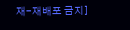재-재배포 금지]